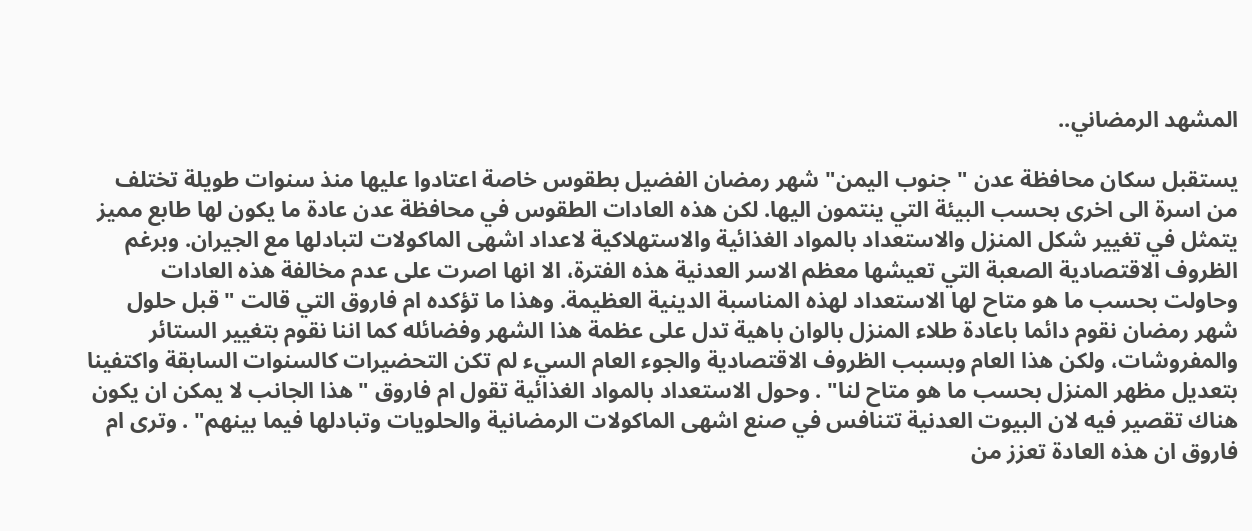المشهد الرمضاني..

يستقبل سكان محافظة عدن "جنوب اليمن" شهر رمضان الفضيل بطقوس خاصة اعتادوا عليها منذ سنوات طويلة تختلف من اسرة الى اخرى بحسب البيئة التي ينتمون اليها. لكن هذه العادات الطقوس في محافظة عدن عادة ما يكون لها طابع مميز يتمثل في تغيير شكل المنزل والاستعداد بالمواد الغذائية والاستهلاكية لاعداد اشهى الماكولات لتبادلها مع الجيران. وبرغم الظروف الاقتصادية الصعبة التي تعيشها معظم الاسر العدنية هذه الفترة، الا انها اصرت على عدم مخالفة هذه العادات وحاولت بحسب ما هو متاح لها الاستعداد لهذه المناسبة الدينية العظيمة. وهذا ما تؤكده ام فاروق التي قالت "قبل حلول شهر رمضان نقوم دائما باعادة طلاء المنزل بالوان باهية تدل على عظمة هذا الشهر وفضائله كما اننا نقوم بتغيير الستائر والمفروشات، ولكن هذا العام وبسبب الظروف الاقتصادية والجوء العام السيء لم تكن التحضيرات كالسنوات السابقة واكتفينا بتعديل مظهر المنزل بحسب ما هو متاح لنا" . وحول الاستعداد بالمواد الغذائية تقول ام فاروق "هذا الجانب لا يمكن ان يكون هناك تقصير فيه لان البيوت العدنية تتنافس في صنع اشهى الماكولات الرمضانية والحلويات وتبادلها فيما بينهم" . وترى ام فاروق ان هذه العادة تعزز من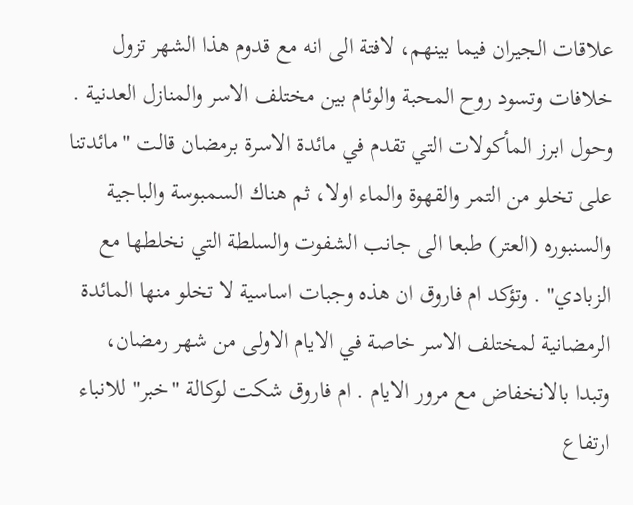علاقات الجيران فيما بينهم، لافتة الى انه مع قدوم هذا الشهر تزول خلافات وتسود روح المحبة والوئام بين مختلف الاسر والمنازل العدنية . وحول ابرز المأكولات التي تقدم في مائدة الاسرة برمضان قالت "مائدتنا على تخلو من التمر والقهوة والماء اولا، ثم هناك السمبوسة والباجية والسنبوره (العتر) طبعا الى جانب الشفوت والسلطة التي نخلطها مع الزبادي" . وتؤكد ام فاروق ان هذه وجبات اساسية لا تخلو منها المائدة الرمضانية لمختلف الاسر خاصة في الايام الاولى من شهر رمضان، وتبدا بالانخفاض مع مرور الايام . ام فاروق شكت لوكالة "خبر" للانباء ارتفاع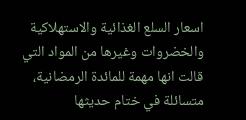اسعار السلع الغذائية والاستهلاكية والخضروات وغيرها من المواد التي قالت انها مهمة للمائدة الرمضانية، متسائلة في ختام حديثها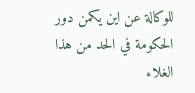للوكالة عن اين يكمن دور الحكومة في الحد من هذا الغلاء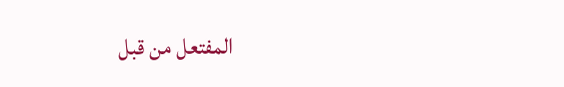المفتعل من قبل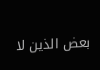بعض الذين لا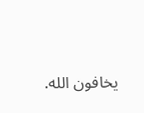يخافون الله.